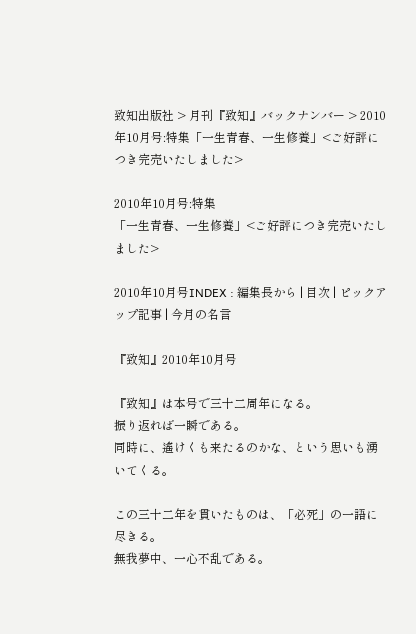致知出版社 > 月刊『致知』バックナンバー > 2010年10月号:特集「一生青春、一生修養」<ご好評につき完売いたしました>

2010年10月号:特集
「一生青春、一生修養」<ご好評につき完売いたしました>

2010年10月号INDEX : 編集長から | 目次 | ピックアップ記事 | 今月の名言

『致知』2010年10月号

『致知』は本号で三十二周年になる。
振り返れば一瞬である。
同時に、遙けくも来たるのかな、という思いも湧いてくる。

この三十二年を貫いたものは、「必死」の一語に尽きる。
無我夢中、一心不乱である。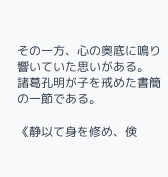その一方、心の奥底に鳴り響いていた思いがある。
諸葛孔明が子を戒めた書簡の一節である。

《静以て身を修め、倹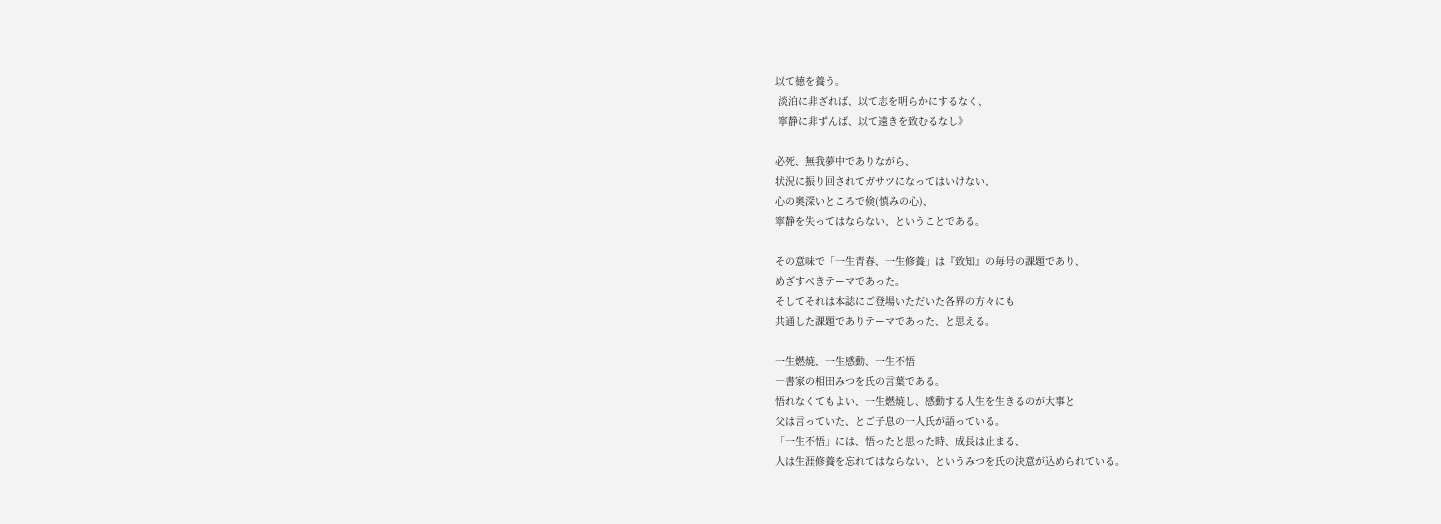以て徳を養う。
 淡泊に非ざれば、以て志を明らかにするなく、
 寧静に非ずんば、以て遠きを致むるなし》

必死、無我夢中でありながら、
状況に振り回されてガサツになってはいけない、
心の奥深いところで倹(慎みの心)、
寧静を失ってはならない、ということである。

その意味で「一生青春、一生修養」は『致知』の毎号の課題であり、
めざすべきテーマであった。
そしてそれは本誌にご登場いただいた各界の方々にも
共通した課題でありテーマであった、と思える。

一生燃焼、一生感動、一生不悟
―書家の相田みつを氏の言葉である。
悟れなくてもよい、一生燃焼し、感動する人生を生きるのが大事と
父は言っていた、とご子息の一人氏が語っている。
「一生不悟」には、悟ったと思った時、成長は止まる、
人は生涯修養を忘れてはならない、というみつを氏の決意が込められている。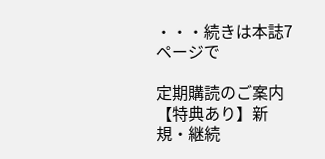・・・続きは本誌7ページで

定期購読のご案内
【特典あり】新規・継続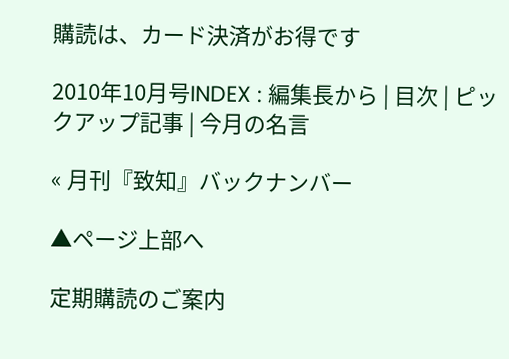購読は、カード決済がお得です

2010年10月号INDEX : 編集長から | 目次 | ピックアップ記事 | 今月の名言

« 月刊『致知』バックナンバー

▲ページ上部へ

定期購読のご案内